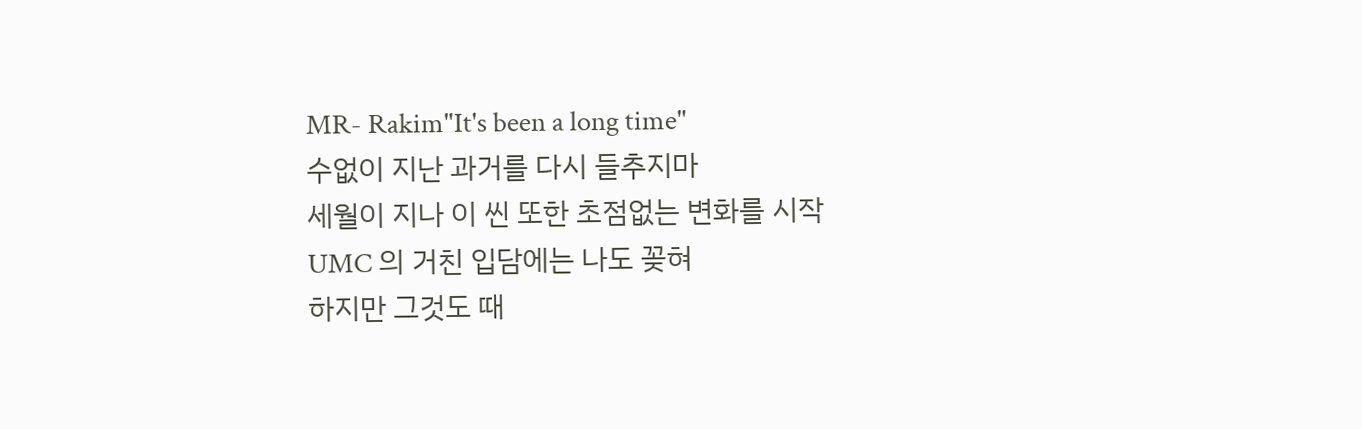MR- Rakim"It's been a long time"
수없이 지난 과거를 다시 들추지마
세월이 지나 이 씬 또한 초점없는 변화를 시작
UMC 의 거친 입담에는 나도 꽂혀
하지만 그것도 때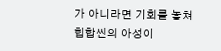가 아니라면 기회를 놓쳐
힙합씬의 아성이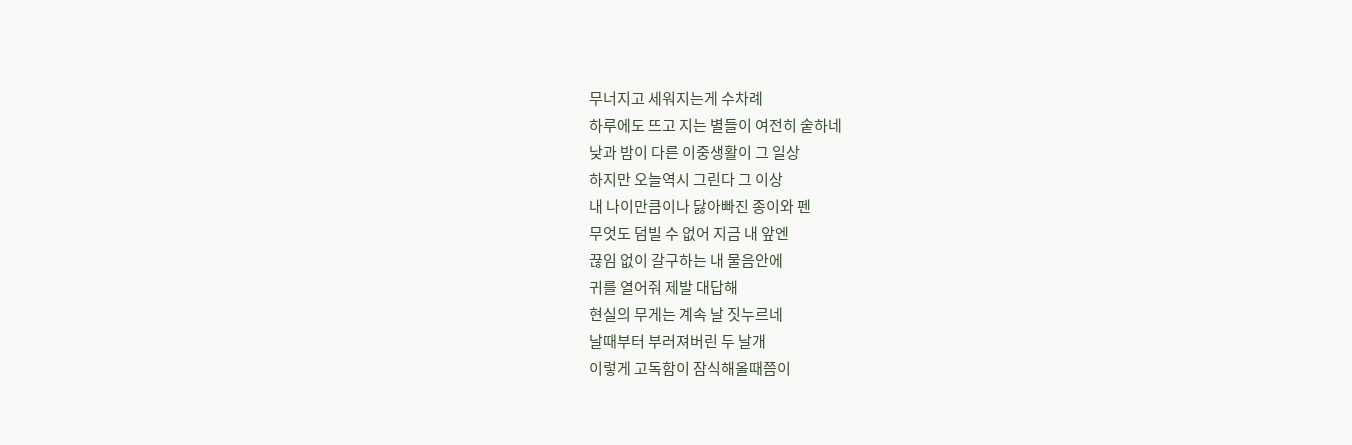무너지고 세워지는게 수차례
하루에도 뜨고 지는 별들이 여전히 숱하네
낮과 밤이 다른 이중생활이 그 일상
하지만 오늘역시 그린다 그 이상
내 나이만큼이나 닳아빠진 종이와 펜
무엇도 덤빌 수 없어 지금 내 앞엔
끊임 없이 갈구하는 내 물음안에
귀를 열어줘 제발 대답해
현실의 무게는 계속 날 짓누르네
날때부터 부러져버린 두 날개
이렇게 고독함이 잠식해올때쯤이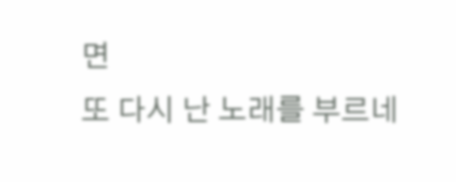면
또 다시 난 노래를 부르네